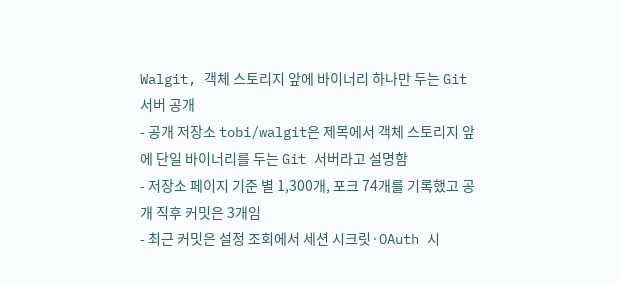Walgit, 객체 스토리지 앞에 바이너리 하나만 두는 Git 서버 공개
- 공개 저장소 tobi/walgit은 제목에서 객체 스토리지 앞에 단일 바이너리를 두는 Git 서버라고 설명함
- 저장소 페이지 기준 별 1,300개, 포크 74개를 기록했고 공개 직후 커밋은 3개임
- 최근 커밋은 설정 조회에서 세션 시크릿·OAuth 시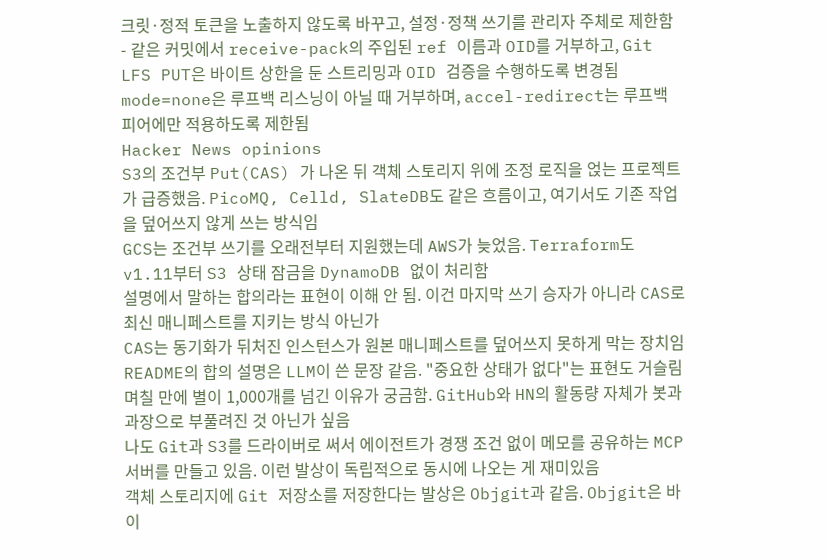크릿·정적 토큰을 노출하지 않도록 바꾸고, 설정·정책 쓰기를 관리자 주체로 제한함
- 같은 커밋에서 receive-pack의 주입된 ref 이름과 OID를 거부하고, Git LFS PUT은 바이트 상한을 둔 스트리밍과 OID 검증을 수행하도록 변경됨
mode=none은 루프백 리스닝이 아닐 때 거부하며, accel-redirect는 루프백 피어에만 적용하도록 제한됨
Hacker News opinions
S3의 조건부 Put(CAS) 가 나온 뒤 객체 스토리지 위에 조정 로직을 얹는 프로젝트가 급증했음. PicoMQ, Celld, SlateDB도 같은 흐름이고, 여기서도 기존 작업을 덮어쓰지 않게 쓰는 방식임
GCS는 조건부 쓰기를 오래전부터 지원했는데 AWS가 늦었음. Terraform도 v1.11부터 S3 상태 잠금을 DynamoDB 없이 처리함
설명에서 말하는 합의라는 표현이 이해 안 됨. 이건 마지막 쓰기 승자가 아니라 CAS로 최신 매니페스트를 지키는 방식 아닌가
CAS는 동기화가 뒤처진 인스턴스가 원본 매니페스트를 덮어쓰지 못하게 막는 장치임
README의 합의 설명은 LLM이 쓴 문장 같음. "중요한 상태가 없다"는 표현도 거슬림
며칠 만에 별이 1,000개를 넘긴 이유가 궁금함. GitHub와 HN의 활동량 자체가 봇과 과장으로 부풀려진 것 아닌가 싶음
나도 Git과 S3를 드라이버로 써서 에이전트가 경쟁 조건 없이 메모를 공유하는 MCP 서버를 만들고 있음. 이런 발상이 독립적으로 동시에 나오는 게 재미있음
객체 스토리지에 Git 저장소를 저장한다는 발상은 Objgit과 같음. Objgit은 바이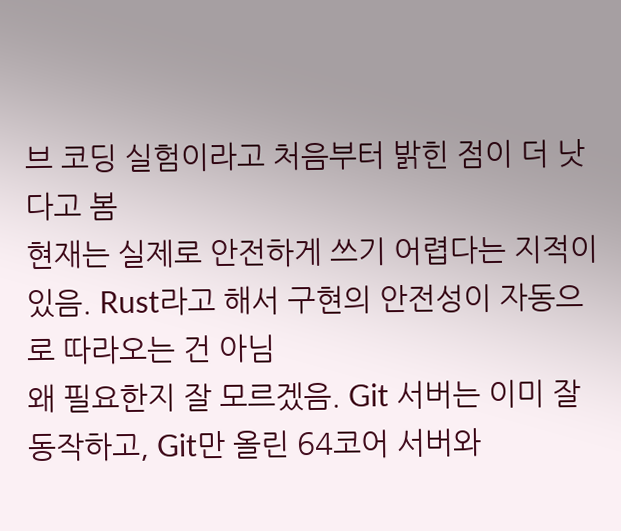브 코딩 실험이라고 처음부터 밝힌 점이 더 낫다고 봄
현재는 실제로 안전하게 쓰기 어렵다는 지적이 있음. Rust라고 해서 구현의 안전성이 자동으로 따라오는 건 아님
왜 필요한지 잘 모르겠음. Git 서버는 이미 잘 동작하고, Git만 올린 64코어 서버와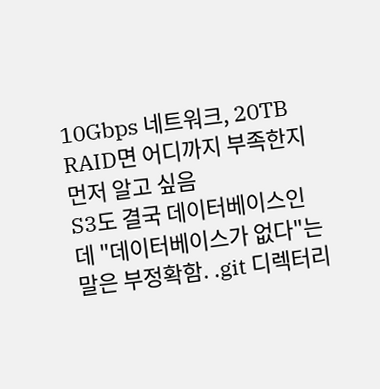10Gbps 네트워크, 20TB RAID면 어디까지 부족한지 먼저 알고 싶음
S3도 결국 데이터베이스인데 "데이터베이스가 없다"는 말은 부정확함. .git 디렉터리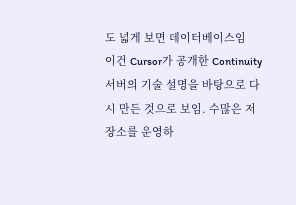도 넓게 보면 데이터베이스임
이건 Cursor가 공개한 Continuity 서버의 기술 설명을 바탕으로 다시 만든 것으로 보임. 수많은 저장소를 운영하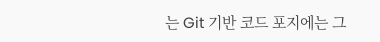는 Git 기반 코드 포지에는 그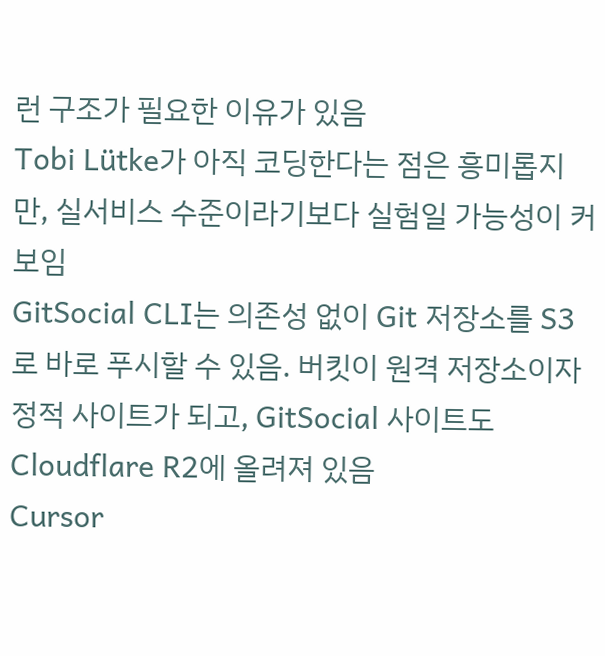런 구조가 필요한 이유가 있음
Tobi Lütke가 아직 코딩한다는 점은 흥미롭지만, 실서비스 수준이라기보다 실험일 가능성이 커 보임
GitSocial CLI는 의존성 없이 Git 저장소를 S3로 바로 푸시할 수 있음. 버킷이 원격 저장소이자 정적 사이트가 되고, GitSocial 사이트도 Cloudflare R2에 올려져 있음
Cursor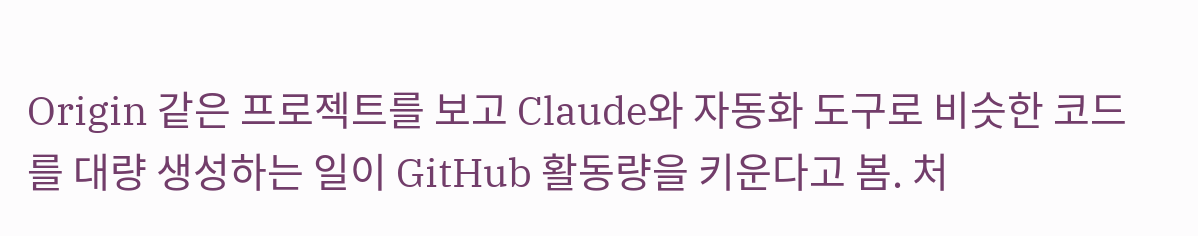Origin 같은 프로젝트를 보고 Claude와 자동화 도구로 비슷한 코드를 대량 생성하는 일이 GitHub 활동량을 키운다고 봄. 처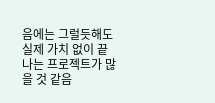음에는 그럴듯해도 실제 가치 없이 끝나는 프로젝트가 많을 것 같음